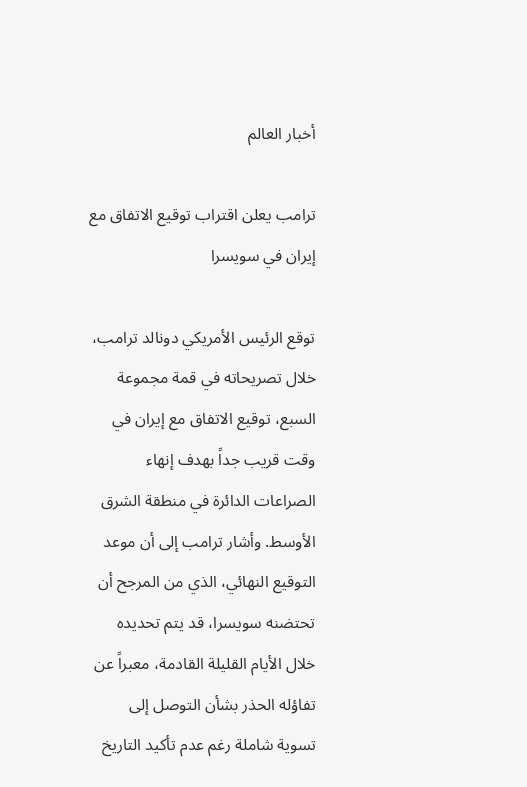أخبار العالم

ترامب يعلن اقتراب توقيع الاتفاق مع إيران في سويسرا

توقع الرئيس الأمريكي دونالد ترامب، خلال تصريحاته في قمة مجموعة السبع، توقيع الاتفاق مع إيران في وقت قريب جداً بهدف إنهاء الصراعات الدائرة في منطقة الشرق الأوسط. وأشار ترامب إلى أن موعد التوقيع النهائي، الذي من المرجح أن تحتضنه سويسرا، قد يتم تحديده خلال الأيام القليلة القادمة، معبراً عن تفاؤله الحذر بشأن التوصل إلى تسوية شاملة رغم عدم تأكيد التاريخ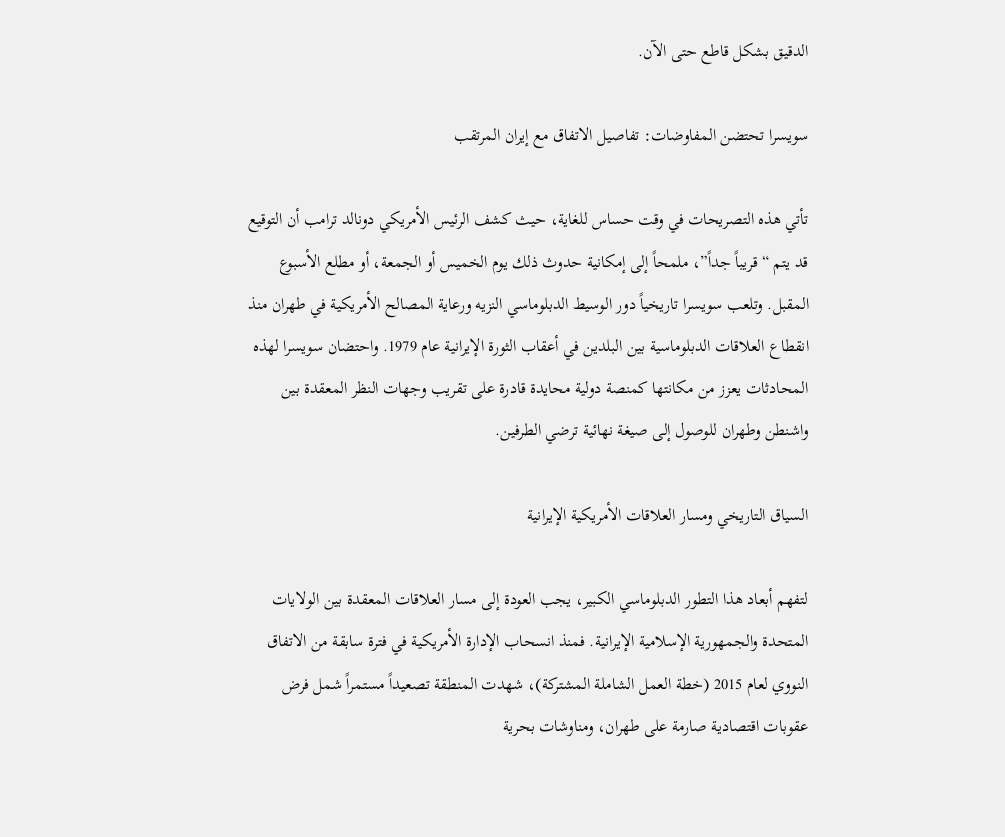الدقيق بشكل قاطع حتى الآن.

سويسرا تحتضن المفاوضات: تفاصيل الاتفاق مع إيران المرتقب

تأتي هذه التصريحات في وقت حساس للغاية، حيث كشف الرئيس الأمريكي دونالد ترامب أن التوقيع قد يتم “قريباً جداً”، ملمحاً إلى إمكانية حدوث ذلك يوم الخميس أو الجمعة، أو مطلع الأسبوع المقبل. وتلعب سويسرا تاريخياً دور الوسيط الدبلوماسي النزيه ورعاية المصالح الأمريكية في طهران منذ انقطاع العلاقات الدبلوماسية بين البلدين في أعقاب الثورة الإيرانية عام 1979. واحتضان سويسرا لهذه المحادثات يعزز من مكانتها كمنصة دولية محايدة قادرة على تقريب وجهات النظر المعقدة بين واشنطن وطهران للوصول إلى صيغة نهائية ترضي الطرفين.

السياق التاريخي ومسار العلاقات الأمريكية الإيرانية

لتفهم أبعاد هذا التطور الدبلوماسي الكبير، يجب العودة إلى مسار العلاقات المعقدة بين الولايات المتحدة والجمهورية الإسلامية الإيرانية. فمنذ انسحاب الإدارة الأمريكية في فترة سابقة من الاتفاق النووي لعام 2015 (خطة العمل الشاملة المشتركة)، شهدت المنطقة تصعيداً مستمراً شمل فرض عقوبات اقتصادية صارمة على طهران، ومناوشات بحرية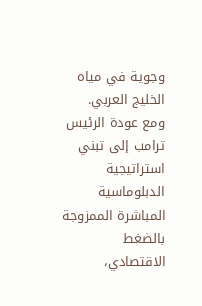وجوية في مياه الخليج العربي. ومع عودة الرئيس ترامب إلى تبني استراتيجية الدبلوماسية المباشرة الممزوجة بالضغط الاقتصادي،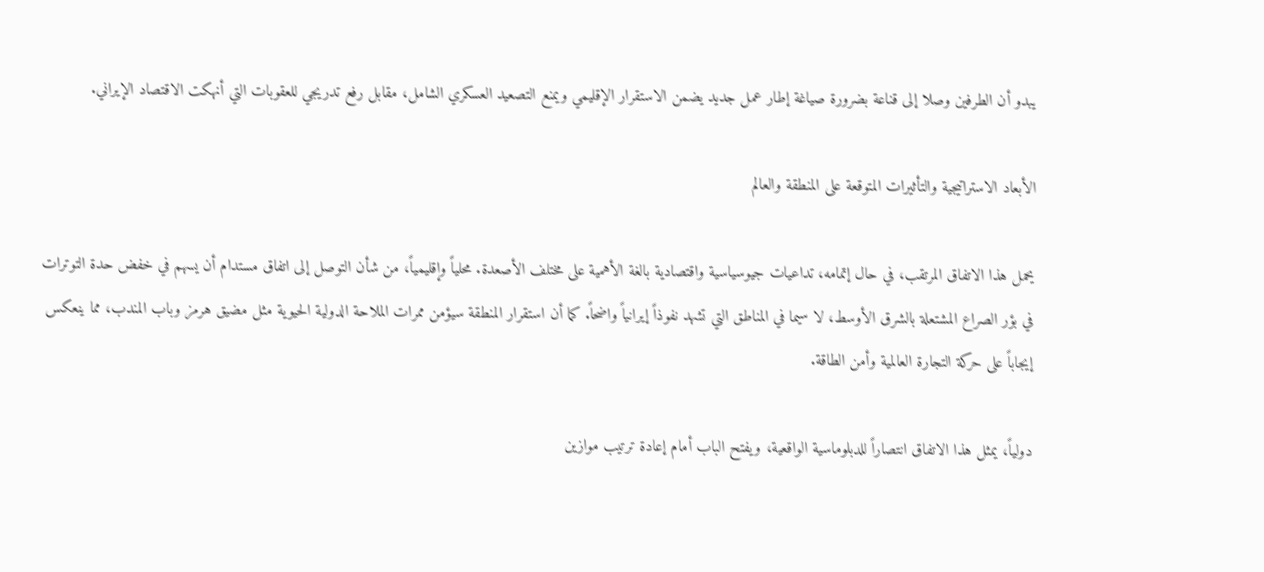يبدو أن الطرفين وصلا إلى قناعة بضرورة صياغة إطار عمل جديد يضمن الاستقرار الإقليمي ويمنع التصعيد العسكري الشامل، مقابل رفع تدريجي للعقوبات التي أنهكت الاقتصاد الإيراني.

الأبعاد الاستراتيجية والتأثيرات المتوقعة على المنطقة والعالم

يحمل هذا الاتفاق المرتقب، في حال إتمامه، تداعيات جيوسياسية واقتصادية بالغة الأهمية على مختلف الأصعدة. محلياً وإقليمياً، من شأن التوصل إلى اتفاق مستدام أن يسهم في خفض حدة التوترات في بؤر الصراع المشتعلة بالشرق الأوسط، لا سيما في المناطق التي تشهد نفوذاً إيرانياً واضحاً. كما أن استقرار المنطقة سيؤمن ممرات الملاحة الدولية الحيوية مثل مضيق هرمز وباب المندب، مما ينعكس إيجاباً على حركة التجارة العالمية وأمن الطاقة.

دولياً، يمثل هذا الاتفاق انتصاراً للدبلوماسية الواقعية، ويفتح الباب أمام إعادة ترتيب موازين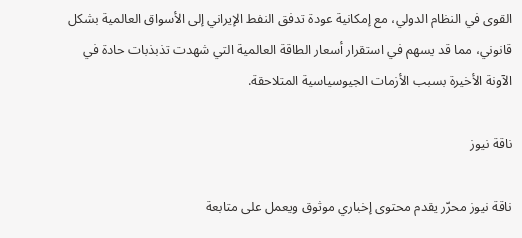القوى في النظام الدولي، مع إمكانية عودة تدفق النفط الإيراني إلى الأسواق العالمية بشكل قانوني، مما قد يسهم في استقرار أسعار الطاقة العالمية التي شهدت تذبذبات حادة في الآونة الأخيرة بسبب الأزمات الجيوسياسية المتلاحقة.

ناقة نيوز

ناقة نيوز محرّر يقدم محتوى إخباري موثوق ويعمل على متابعة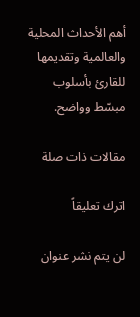أهم الأحداث المحلية والعالمية وتقديمها للقارئ بأسلوب مبسّط وواضح.

مقالات ذات صلة

اترك تعليقاً

لن يتم نشر عنوان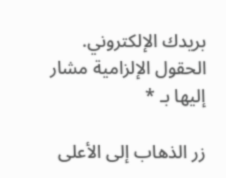بريدك الإلكتروني. الحقول الإلزامية مشار إليها بـ *

زر الذهاب إلى الأعلى